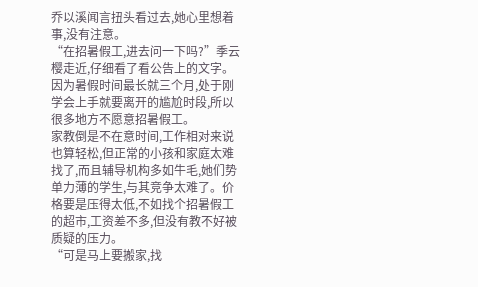乔以溪闻言扭头看过去,她心里想着事,没有注意。
“在招暑假工,进去问一下吗?”季云樱走近,仔细看了看公告上的文字。
因为暑假时间最长就三个月,处于刚学会上手就要离开的尴尬时段,所以很多地方不愿意招暑假工。
家教倒是不在意时间,工作相对来说也算轻松,但正常的小孩和家庭太难找了,而且辅导机构多如牛毛,她们势单力薄的学生,与其竞争太难了。价格要是压得太低,不如找个招暑假工的超市,工资差不多,但没有教不好被质疑的压力。
“可是马上要搬家,找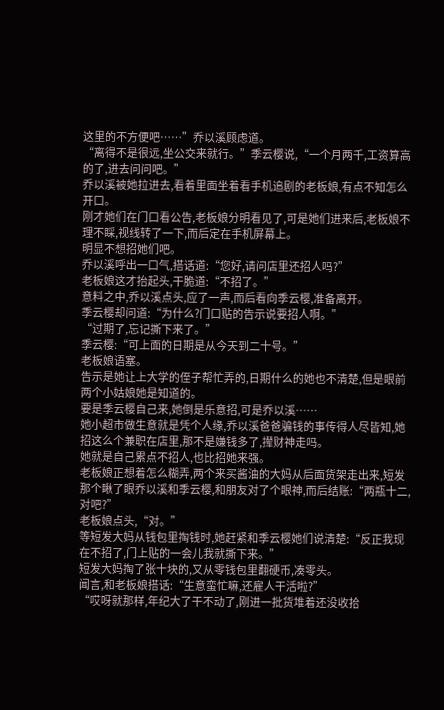这里的不方便吧……”乔以溪顾虑道。
“离得不是很远,坐公交来就行。”季云樱说,“一个月两千,工资算高的了,进去问问吧。”
乔以溪被她拉进去,看着里面坐着看手机追剧的老板娘,有点不知怎么开口。
刚才她们在门口看公告,老板娘分明看见了,可是她们进来后,老板娘不理不睬,视线转了一下,而后定在手机屏幕上。
明显不想招她们吧。
乔以溪呼出一口气,搭话道:“您好,请问店里还招人吗?”
老板娘这才抬起头,干脆道:“不招了。”
意料之中,乔以溪点头,应了一声,而后看向季云樱,准备离开。
季云樱却问道:“为什么?门口贴的告示说要招人啊。”
“过期了,忘记撕下来了。”
季云樱:“可上面的日期是从今天到二十号。”
老板娘语塞。
告示是她让上大学的侄子帮忙弄的,日期什么的她也不清楚,但是眼前两个小姑娘她是知道的。
要是季云樱自己来,她倒是乐意招,可是乔以溪……
她小超市做生意就是凭个人缘,乔以溪爸爸骗钱的事传得人尽皆知,她招这么个兼职在店里,那不是嫌钱多了,撵财神走吗。
她就是自己累点不招人,也比招她来强。
老板娘正想着怎么糊弄,两个来买酱油的大妈从后面货架走出来,短发那个瞅了眼乔以溪和季云樱,和朋友对了个眼神,而后结账:“两瓶十二,对吧?”
老板娘点头,“对。”
等短发大妈从钱包里掏钱时,她赶紧和季云樱她们说清楚:“反正我现在不招了,门上贴的一会儿我就撕下来。”
短发大妈掏了张十块的,又从零钱包里翻硬币,凑零头。
闻言,和老板娘搭话:“生意蛮忙嘛,还雇人干活啦?”
“哎呀就那样,年纪大了干不动了,刚进一批货堆着还没收拾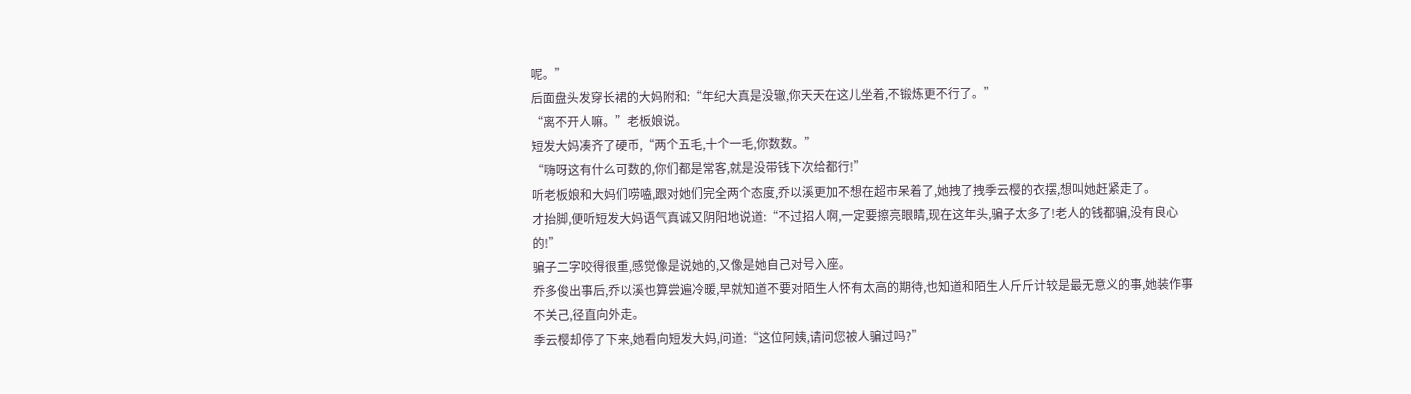呢。”
后面盘头发穿长裙的大妈附和:“年纪大真是没辙,你天天在这儿坐着,不锻炼更不行了。”
“离不开人嘛。”老板娘说。
短发大妈凑齐了硬币,“两个五毛,十个一毛,你数数。”
“嗨呀这有什么可数的,你们都是常客,就是没带钱下次给都行!”
听老板娘和大妈们唠嗑,跟对她们完全两个态度,乔以溪更加不想在超市呆着了,她拽了拽季云樱的衣摆,想叫她赶紧走了。
才抬脚,便听短发大妈语气真诚又阴阳地说道:“不过招人啊,一定要擦亮眼睛,现在这年头,骗子太多了!老人的钱都骗,没有良心的!”
骗子二字咬得很重,感觉像是说她的,又像是她自己对号入座。
乔多俊出事后,乔以溪也算尝遍冷暖,早就知道不要对陌生人怀有太高的期待,也知道和陌生人斤斤计较是最无意义的事,她装作事不关己,径直向外走。
季云樱却停了下来,她看向短发大妈,问道:“这位阿姨,请问您被人骗过吗?”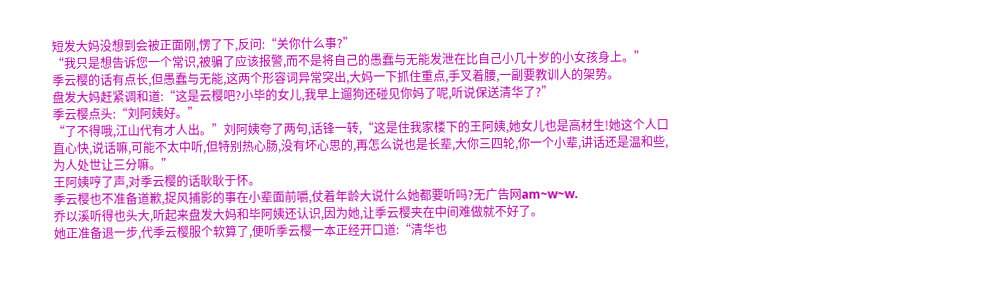短发大妈没想到会被正面刚,愣了下,反问:“关你什么事?”
“我只是想告诉您一个常识,被骗了应该报警,而不是将自己的愚蠢与无能发泄在比自己小几十岁的小女孩身上。”
季云樱的话有点长,但愚蠢与无能,这两个形容词异常突出,大妈一下抓住重点,手叉着腰,一副要教训人的架势。
盘发大妈赶紧调和道:“这是云樱吧?小毕的女儿,我早上遛狗还碰见你妈了呢,听说保送清华了?”
季云樱点头:“刘阿姨好。”
“了不得哦,江山代有才人出。”刘阿姨夸了两句,话锋一转,“这是住我家楼下的王阿姨,她女儿也是高材生!她这个人口直心快,说话嘛,可能不太中听,但特别热心肠,没有坏心思的,再怎么说也是长辈,大你三四轮,你一个小辈,讲话还是温和些,为人处世让三分嘛。”
王阿姨哼了声,对季云樱的话耿耿于怀。
季云樱也不准备道歉,捉风捕影的事在小辈面前嚼,仗着年龄大说什么她都要听吗?无广告网am~w~w.
乔以溪听得也头大,听起来盘发大妈和毕阿姨还认识,因为她,让季云樱夹在中间难做就不好了。
她正准备退一步,代季云樱服个软算了,便听季云樱一本正经开口道:“清华也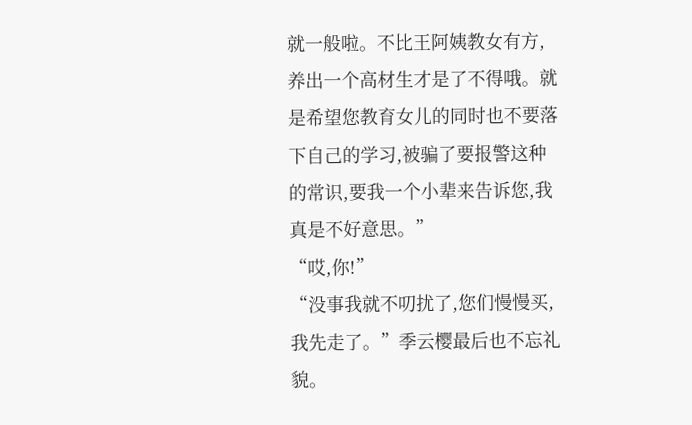就一般啦。不比王阿姨教女有方,养出一个高材生才是了不得哦。就是希望您教育女儿的同时也不要落下自己的学习,被骗了要报警这种的常识,要我一个小辈来告诉您,我真是不好意思。”
“哎,你!”
“没事我就不叨扰了,您们慢慢买,我先走了。”季云樱最后也不忘礼貌。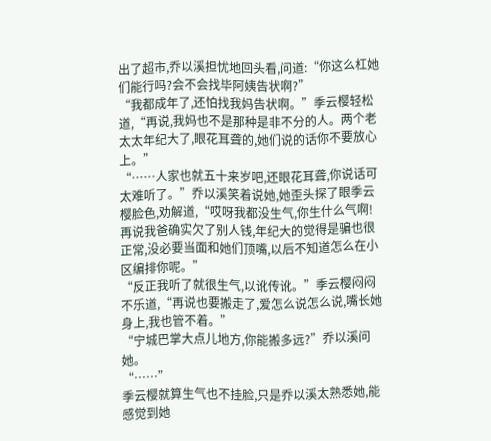出了超市,乔以溪担忧地回头看,问道:“你这么杠她们能行吗?会不会找毕阿姨告状啊?”
“我都成年了,还怕找我妈告状啊。”季云樱轻松道,“再说,我妈也不是那种是非不分的人。两个老太太年纪大了,眼花耳聋的,她们说的话你不要放心上。”
“……人家也就五十来岁吧,还眼花耳聋,你说话可太难听了。”乔以溪笑着说她,她歪头探了眼季云樱脸色,劝解道,“哎呀我都没生气,你生什么气啊!再说我爸确实欠了别人钱,年纪大的觉得是骗也很正常,没必要当面和她们顶嘴,以后不知道怎么在小区编排你呢。”
“反正我听了就很生气,以讹传讹。”季云樱闷闷不乐道,“再说也要搬走了,爱怎么说怎么说,嘴长她身上,我也管不着。”
“宁城巴掌大点儿地方,你能搬多远?”乔以溪问她。
“……”
季云樱就算生气也不挂脸,只是乔以溪太熟悉她,能感觉到她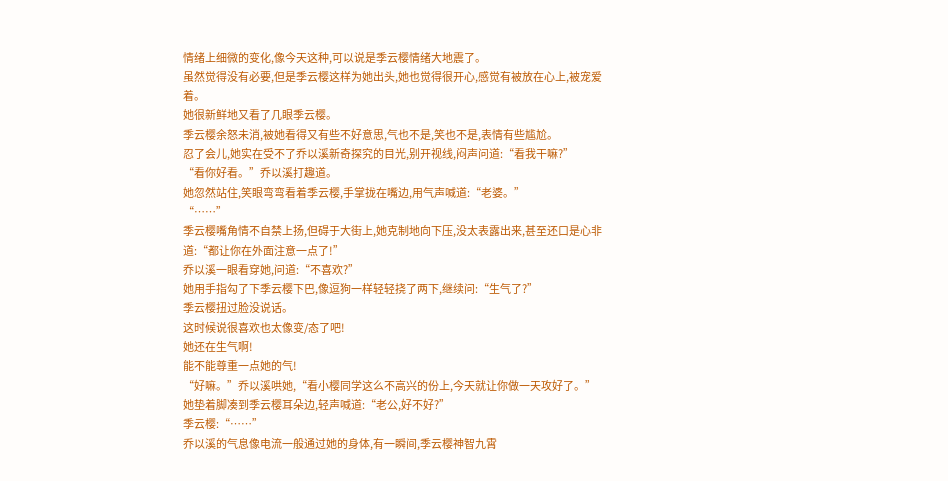情绪上细微的变化,像今天这种,可以说是季云樱情绪大地震了。
虽然觉得没有必要,但是季云樱这样为她出头,她也觉得很开心,感觉有被放在心上,被宠爱着。
她很新鲜地又看了几眼季云樱。
季云樱余怒未消,被她看得又有些不好意思,气也不是,笑也不是,表情有些尴尬。
忍了会儿,她实在受不了乔以溪新奇探究的目光,别开视线,闷声问道:“看我干嘛?”
“看你好看。”乔以溪打趣道。
她忽然站住,笑眼弯弯看着季云樱,手掌拢在嘴边,用气声喊道:“老婆。”
“……”
季云樱嘴角情不自禁上扬,但碍于大街上,她克制地向下压,没太表露出来,甚至还口是心非道:“都让你在外面注意一点了!”
乔以溪一眼看穿她,问道:“不喜欢?”
她用手指勾了下季云樱下巴,像逗狗一样轻轻挠了两下,继续问:“生气了?”
季云樱扭过脸没说话。
这时候说很喜欢也太像变/态了吧!
她还在生气啊!
能不能尊重一点她的气!
“好嘛。”乔以溪哄她,“看小樱同学这么不高兴的份上,今天就让你做一天攻好了。”
她垫着脚凑到季云樱耳朵边,轻声喊道:“老公,好不好?”
季云樱:“……”
乔以溪的气息像电流一般通过她的身体,有一瞬间,季云樱神智九霄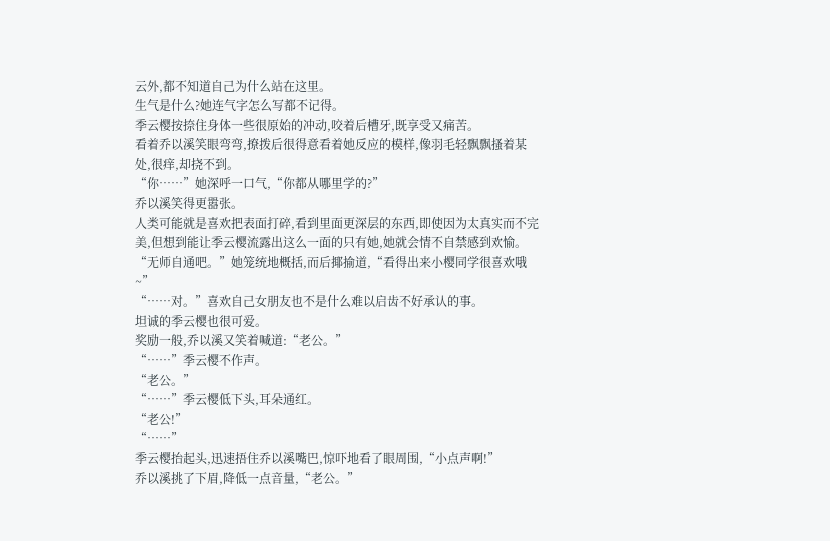云外,都不知道自己为什么站在这里。
生气是什么?她连气字怎么写都不记得。
季云樱按捺住身体一些很原始的冲动,咬着后槽牙,既享受又痛苦。
看着乔以溪笑眼弯弯,撩拨后很得意看着她反应的模样,像羽毛轻飘飘搔着某处,很痒,却挠不到。
“你……”她深呼一口气,“你都从哪里学的?”
乔以溪笑得更嚣张。
人类可能就是喜欢把表面打碎,看到里面更深层的东西,即使因为太真实而不完美,但想到能让季云樱流露出这么一面的只有她,她就会情不自禁感到欢愉。
“无师自通吧。”她笼统地概括,而后揶揄道,“看得出来小樱同学很喜欢哦~”
“……对。”喜欢自己女朋友也不是什么难以启齿不好承认的事。
坦诚的季云樱也很可爱。
奖励一般,乔以溪又笑着喊道:“老公。”
“……”季云樱不作声。
“老公。”
“……”季云樱低下头,耳朵通红。
“老公!”
“……”
季云樱抬起头,迅速捂住乔以溪嘴巴,惊吓地看了眼周围,“小点声啊!”
乔以溪挑了下眉,降低一点音量,“老公。”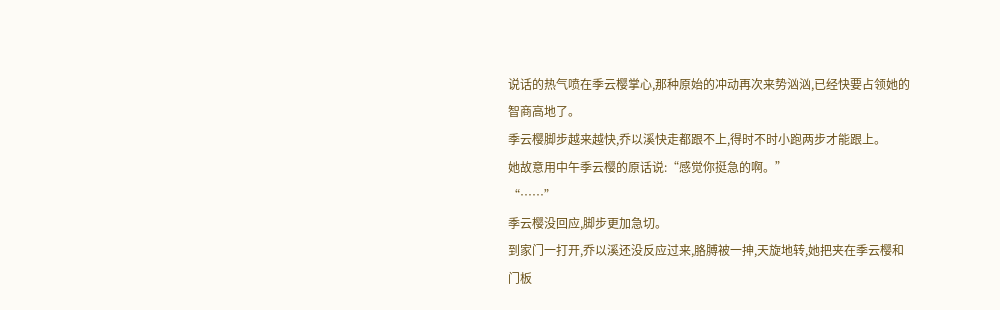说话的热气喷在季云樱掌心,那种原始的冲动再次来势汹汹,已经快要占领她的智商高地了。
季云樱脚步越来越快,乔以溪快走都跟不上,得时不时小跑两步才能跟上。
她故意用中午季云樱的原话说:“感觉你挺急的啊。”
“……”
季云樱没回应,脚步更加急切。
到家门一打开,乔以溪还没反应过来,胳膊被一抻,天旋地转,她把夹在季云樱和门板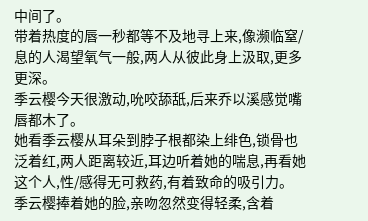中间了。
带着热度的唇一秒都等不及地寻上来,像濒临窒/息的人渴望氧气一般,两人从彼此身上汲取,更多更深。
季云樱今天很激动,吮咬舔舐,后来乔以溪感觉嘴唇都木了。
她看季云樱从耳朵到脖子根都染上绯色,锁骨也泛着红,两人距离较近,耳边听着她的喘息,再看她这个人,性/感得无可救药,有着致命的吸引力。
季云樱捧着她的脸,亲吻忽然变得轻柔,含着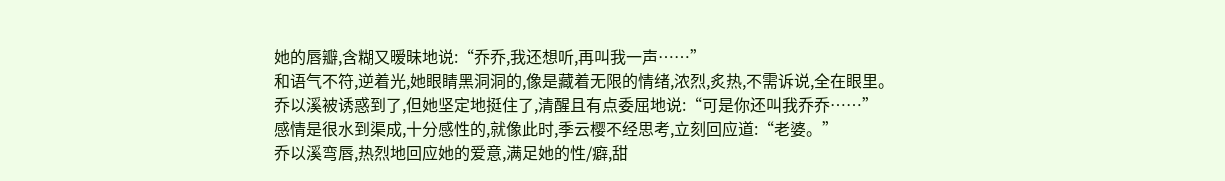她的唇瓣,含糊又暧昧地说:“乔乔,我还想听,再叫我一声……”
和语气不符,逆着光,她眼睛黑洞洞的,像是藏着无限的情绪,浓烈,炙热,不需诉说,全在眼里。
乔以溪被诱惑到了,但她坚定地挺住了,清醒且有点委屈地说:“可是你还叫我乔乔……”
感情是很水到渠成,十分感性的,就像此时,季云樱不经思考,立刻回应道:“老婆。”
乔以溪弯唇,热烈地回应她的爱意,满足她的性/癖,甜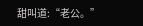甜叫道:“老公。”